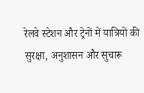रेलवे स्टेशन और ट्रेनों में यात्रियों की सुरक्षा, अनुशासन और सुचारू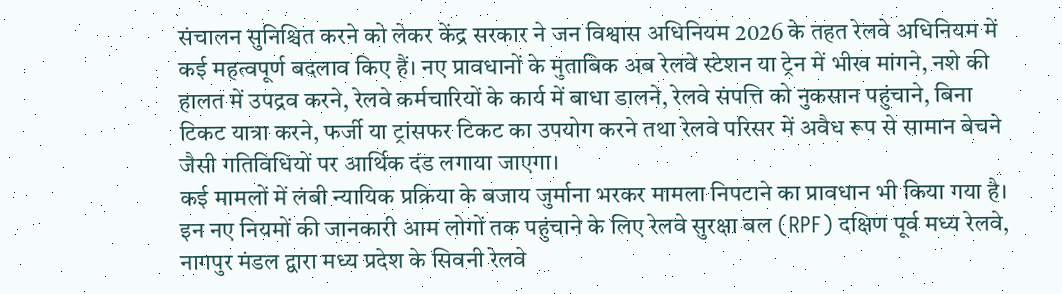संचालन सुनिश्चित करने को लेकर केंद्र सरकार ने जन विश्वास अधिनियम 2026 के तहत रेलवे अधिनियम में कई महत्वपूर्ण बदलाव किए हैं। नए प्रावधानों के मुताबिक अब रेलवे स्टेशन या ट्रेन में भीख मांगने, नशे की हालत में उपद्रव करने, रेलवे कर्मचारियों के कार्य में बाधा डालने, रेलवे संपत्ति को नुकसान पहुंचाने, बिना टिकट यात्रा करने, फर्जी या ट्रांसफर टिकट का उपयोग करने तथा रेलवे परिसर में अवैध रूप से सामान बेचने जैसी गतिविधियों पर आर्थिक दंड लगाया जाएगा।
कई मामलों में लंबी न्यायिक प्रक्रिया के बजाय जुर्माना भरकर मामला निपटाने का प्रावधान भी किया गया है। इन नए नियमों की जानकारी आम लोगों तक पहुंचाने के लिए रेलवे सुरक्षा बल (RPF) दक्षिण पूर्व मध्य रेलवे, नागपुर मंडल द्वारा मध्य प्रदेश के सिवनी रेलवे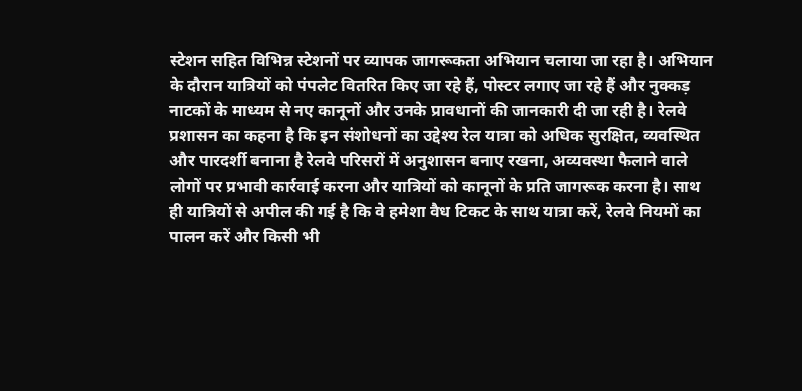स्टेशन सहित विभिन्न स्टेशनों पर व्यापक जागरूकता अभियान चलाया जा रहा है। अभियान के दौरान यात्रियों को पंपलेट वितरित किए जा रहे हैं, पोस्टर लगाए जा रहे हैं और नुक्कड़ नाटकों के माध्यम से नए कानूनों और उनके प्रावधानों की जानकारी दी जा रही है। रेलवे प्रशासन का कहना है कि इन संशोधनों का उद्देश्य रेल यात्रा को अधिक सुरक्षित, व्यवस्थित और पारदर्शी बनाना है रेलवे परिसरों में अनुशासन बनाए रखना, अव्यवस्था फैलाने वाले लोगों पर प्रभावी कार्रवाई करना और यात्रियों को कानूनों के प्रति जागरूक करना है। साथ ही यात्रियों से अपील की गई है कि वे हमेशा वैध टिकट के साथ यात्रा करें, रेलवे नियमों का पालन करें और किसी भी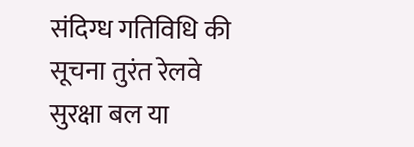संदिग्ध गतिविधि की सूचना तुरंत रेलवे सुरक्षा बल या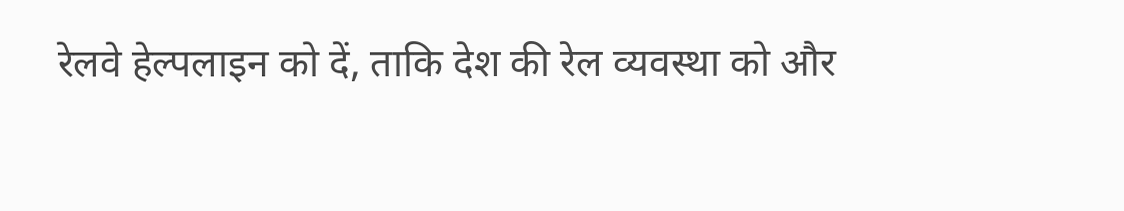रेलवे हेल्पलाइन को दें, ताकि देश की रेल व्यवस्था को और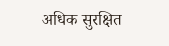अधिक सुरक्षित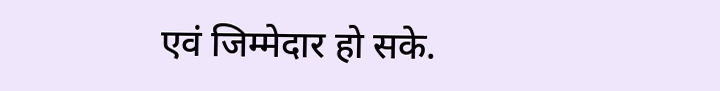एवं जिम्मेदार हो सके.